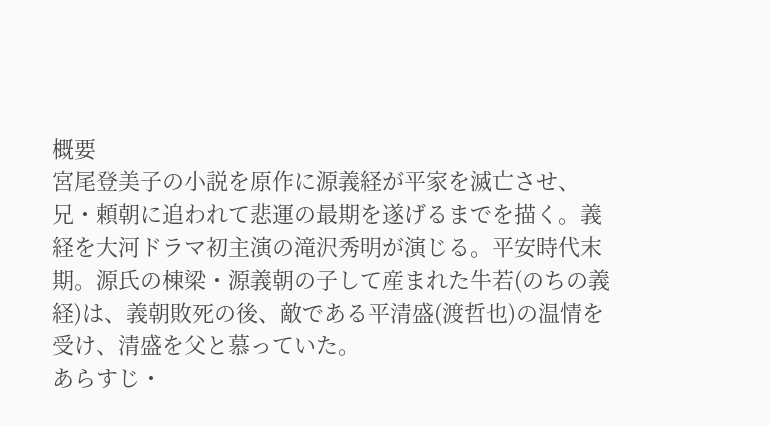概要
宮尾登美子の小説を原作に源義経が平家を滅亡させ、兄・頼朝に追われて悲運の最期を遂げるまでを描く。義経を大河ドラマ初主演の滝沢秀明が演じる。平安時代末期。源氏の棟梁・源義朝の子して産まれた牛若(のちの義経)は、義朝敗死の後、敵である平清盛(渡哲也)の温情を受け、清盛を父と慕っていた。
あらすじ・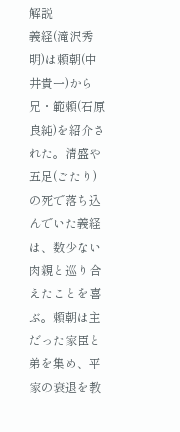解説
義経(滝沢秀明)は頼朝(中井貴一)から兄・範頼(石原良純)を紹介された。清盛や五足(ごたり)の死で落ち込んでいた義経は、数少ない肉親と巡り合えたことを喜ぶ。頼朝は主だった家臣と弟を集め、平家の衰退を教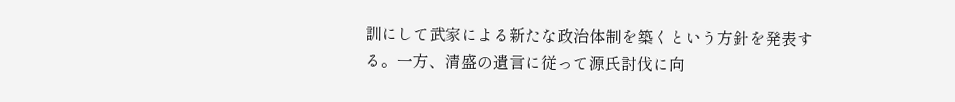訓にして武家による新たな政治体制を築くという方針を発表する。一方、清盛の遺言に従って源氏討伐に向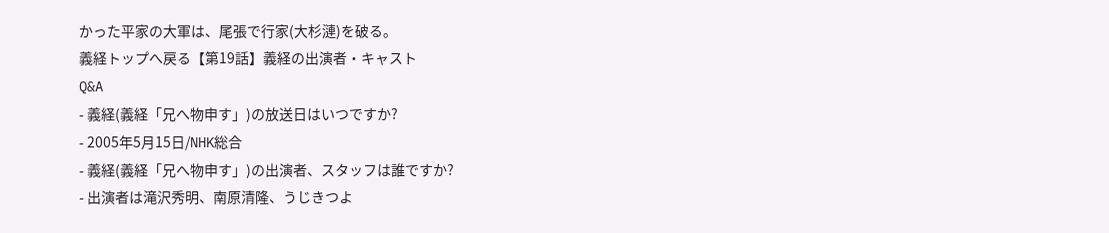かった平家の大軍は、尾張で行家(大杉漣)を破る。
義経トップへ戻る【第19話】義経の出演者・キャスト
Q&A
- 義経(義経「兄へ物申す」)の放送日はいつですか?
- 2005年5月15日/NHK総合
- 義経(義経「兄へ物申す」)の出演者、スタッフは誰ですか?
- 出演者は滝沢秀明、南原清隆、うじきつよ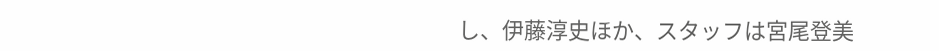し、伊藤淳史ほか、スタッフは宮尾登美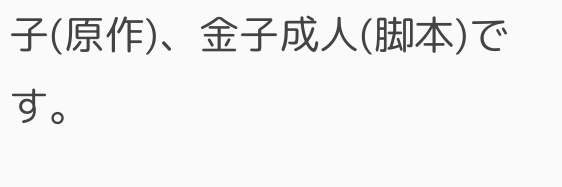子(原作)、金子成人(脚本)です。